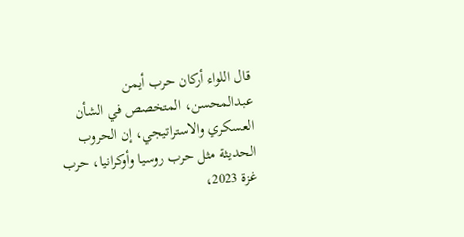قال اللواء أركان حرب أيمن عبدالمحسن، المتخصص في الشأن العسكري والاستراتيجي، إن الحروب الحديثة مثل حرب روسيا وأوكرانيا، حرب غزة 2023،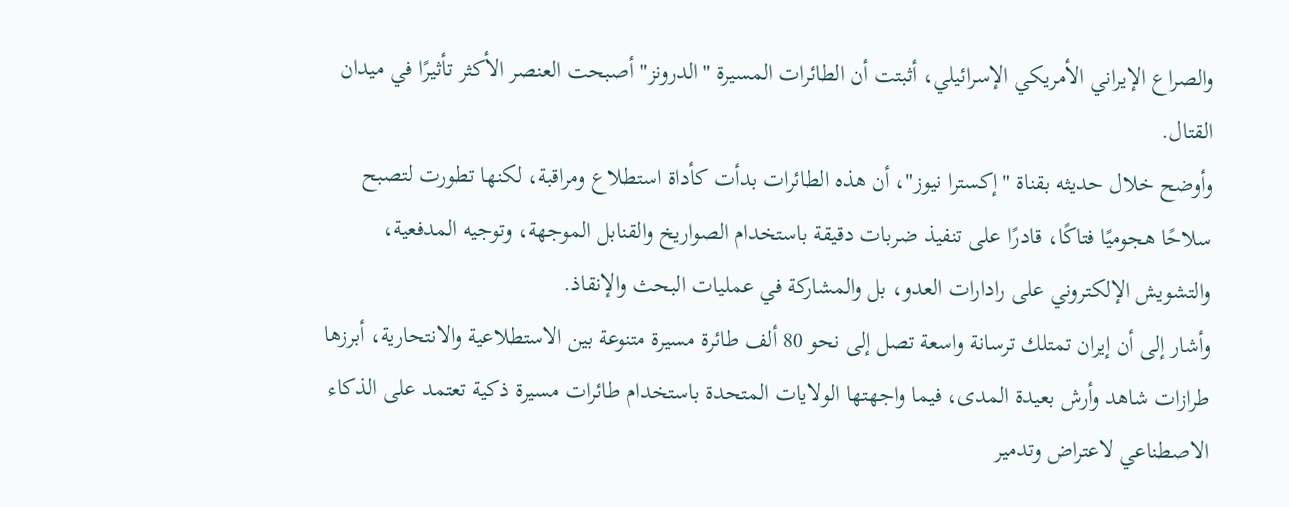والصراع الإيراني الأمريكي الإسرائيلي، أثبتت أن الطائرات المسيرة "الدرونز" أصبحت العنصر الأكثر تأثيرًا في ميدان القتال.
وأوضح خلال حديثه بقناة "إكسترا نيوز"، أن هذه الطائرات بدأت كأداة استطلاع ومراقبة، لكنها تطورت لتصبح سلاحًا هجوميًا فتاكًا، قادرًا على تنفيذ ضربات دقيقة باستخدام الصواريخ والقنابل الموجهة، وتوجيه المدفعية، والتشويش الإلكتروني على رادارات العدو، بل والمشاركة في عمليات البحث والإنقاذ.
وأشار إلى أن إيران تمتلك ترسانة واسعة تصل إلى نحو 80 ألف طائرة مسيرة متنوعة بين الاستطلاعية والانتحارية، أبرزها طرازات شاهد وأرش بعيدة المدى، فيما واجهتها الولايات المتحدة باستخدام طائرات مسيرة ذكية تعتمد على الذكاء الاصطناعي لاعتراض وتدمير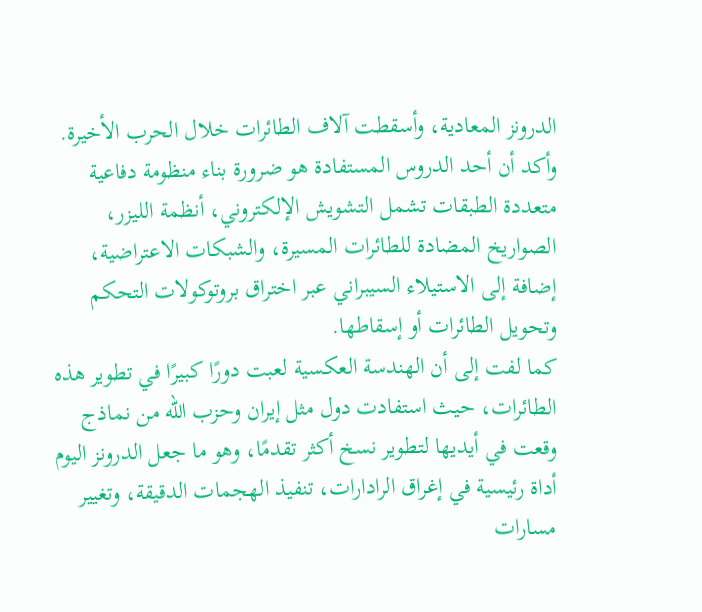الدرونز المعادية، وأسقطت آلاف الطائرات خلال الحرب الأخيرة.
وأكد أن أحد الدروس المستفادة هو ضرورة بناء منظومة دفاعية متعددة الطبقات تشمل التشويش الإلكتروني، أنظمة الليزر، الصواريخ المضادة للطائرات المسيرة، والشبكات الاعتراضية، إضافة إلى الاستيلاء السيبراني عبر اختراق بروتوكولات التحكم وتحويل الطائرات أو إسقاطها.
كما لفت إلى أن الهندسة العكسية لعبت دورًا كبيرًا في تطوير هذه الطائرات، حيث استفادت دول مثل إيران وحزب الله من نماذج وقعت في أيديها لتطوير نسخ أكثر تقدمًا، وهو ما جعل الدرونز اليوم أداة رئيسية في إغراق الرادارات، تنفيذ الهجمات الدقيقة، وتغيير مسارات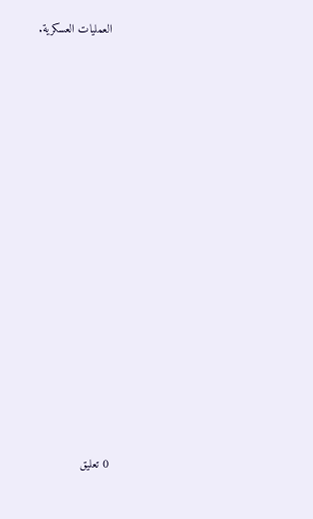العمليات العسكرية.
















0 تعليق